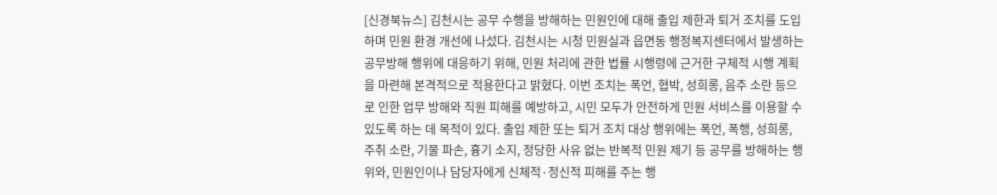[신경북뉴스] 김천시는 공무 수행을 방해하는 민원인에 대해 출입 제한과 퇴거 조치를 도입하며 민원 환경 개선에 나섰다. 김천시는 시청 민원실과 읍면동 행정복지센터에서 발생하는 공무방해 행위에 대응하기 위해, 민원 처리에 관한 법률 시행령에 근거한 구체적 시행 계획을 마련해 본격적으로 적용한다고 밝혔다. 이번 조치는 폭언, 협박, 성희롱, 음주 소란 등으로 인한 업무 방해와 직원 피해를 예방하고, 시민 모두가 안전하게 민원 서비스를 이용할 수 있도록 하는 데 목적이 있다. 출입 제한 또는 퇴거 조치 대상 행위에는 폭언, 폭행, 성희롱, 주취 소란, 기물 파손, 흉기 소지, 정당한 사유 없는 반복적 민원 제기 등 공무를 방해하는 행위와, 민원인이나 담당자에게 신체적·정신적 피해를 주는 행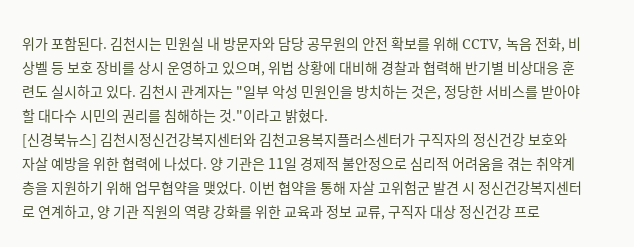위가 포함된다. 김천시는 민원실 내 방문자와 담당 공무원의 안전 확보를 위해 CCTV, 녹음 전화, 비상벨 등 보호 장비를 상시 운영하고 있으며, 위법 상황에 대비해 경찰과 협력해 반기별 비상대응 훈련도 실시하고 있다. 김천시 관계자는 "일부 악성 민원인을 방치하는 것은, 정당한 서비스를 받아야 할 대다수 시민의 권리를 침해하는 것."이라고 밝혔다.
[신경북뉴스] 김천시정신건강복지센터와 김천고용복지플러스센터가 구직자의 정신건강 보호와 자살 예방을 위한 협력에 나섰다. 양 기관은 11일 경제적 불안정으로 심리적 어려움을 겪는 취약계층을 지원하기 위해 업무협약을 맺었다. 이번 협약을 통해 자살 고위험군 발견 시 정신건강복지센터로 연계하고, 양 기관 직원의 역량 강화를 위한 교육과 정보 교류, 구직자 대상 정신건강 프로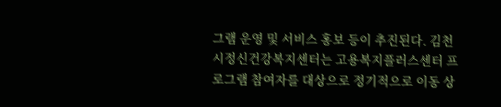그램 운영 및 서비스 홍보 등이 추진된다. 김천시정신건강복지센터는 고용복지플러스센터 프로그램 참여자를 대상으로 정기적으로 이동 상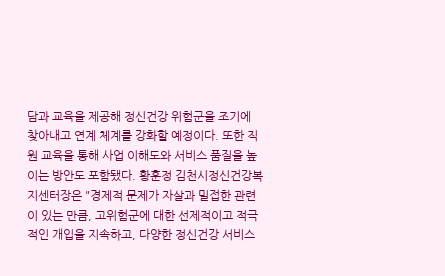담과 교육을 제공해 정신건강 위험군을 조기에 찾아내고 연계 체계를 강화할 예정이다. 또한 직원 교육을 통해 사업 이해도와 서비스 품질을 높이는 방안도 포함됐다. 황훈정 김천시정신건강복지센터장은 "경제적 문제가 자살과 밀접한 관련이 있는 만큼, 고위험군에 대한 선제적이고 적극적인 개입을 지속하고, 다양한 정신건강 서비스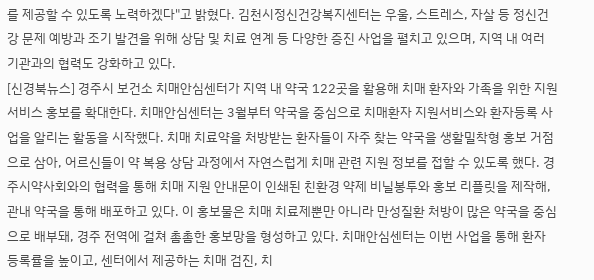를 제공할 수 있도록 노력하겠다"고 밝혔다. 김천시정신건강복지센터는 우울, 스트레스, 자살 등 정신건강 문제 예방과 조기 발견을 위해 상담 및 치료 연계 등 다양한 증진 사업을 펼치고 있으며, 지역 내 여러 기관과의 협력도 강화하고 있다.
[신경북뉴스] 경주시 보건소 치매안심센터가 지역 내 약국 122곳을 활용해 치매 환자와 가족을 위한 지원 서비스 홍보를 확대한다. 치매안심센터는 3월부터 약국을 중심으로 치매환자 지원서비스와 환자등록 사업을 알리는 활동을 시작했다. 치매 치료약을 처방받는 환자들이 자주 찾는 약국을 생활밀착형 홍보 거점으로 삼아, 어르신들이 약 복용 상담 과정에서 자연스럽게 치매 관련 지원 정보를 접할 수 있도록 했다. 경주시약사회와의 협력을 통해 치매 지원 안내문이 인쇄된 친환경 약제 비닐봉투와 홍보 리플릿을 제작해, 관내 약국을 통해 배포하고 있다. 이 홍보물은 치매 치료제뿐만 아니라 만성질환 처방이 많은 약국을 중심으로 배부돼, 경주 전역에 걸쳐 촘촘한 홍보망을 형성하고 있다. 치매안심센터는 이번 사업을 통해 환자 등록률을 높이고, 센터에서 제공하는 치매 검진, 치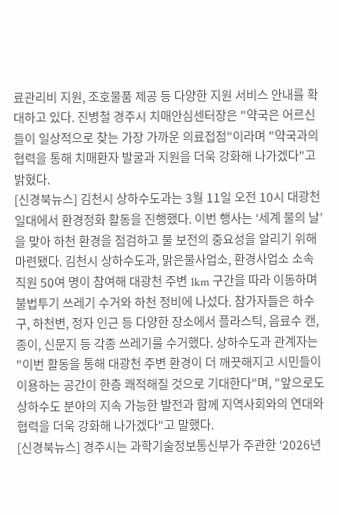료관리비 지원, 조호물품 제공 등 다양한 지원 서비스 안내를 확대하고 있다. 진병철 경주시 치매안심센터장은 "약국은 어르신들이 일상적으로 찾는 가장 가까운 의료접점"이라며 "약국과의 협력을 통해 치매환자 발굴과 지원을 더욱 강화해 나가겠다"고 밝혔다.
[신경북뉴스] 김천시 상하수도과는 3월 11일 오전 10시 대광천 일대에서 환경정화 활동을 진행했다. 이번 행사는 ‘세계 물의 날’을 맞아 하천 환경을 점검하고 물 보전의 중요성을 알리기 위해 마련됐다. 김천시 상하수도과, 맑은물사업소, 환경사업소 소속 직원 50여 명이 참여해 대광천 주변 1km 구간을 따라 이동하며 불법투기 쓰레기 수거와 하천 정비에 나섰다. 참가자들은 하수구, 하천변, 정자 인근 등 다양한 장소에서 플라스틱, 음료수 캔, 종이, 신문지 등 각종 쓰레기를 수거했다. 상하수도과 관계자는 "이번 활동을 통해 대광천 주변 환경이 더 깨끗해지고 시민들이 이용하는 공간이 한층 쾌적해질 것으로 기대한다"며, "앞으로도 상하수도 분야의 지속 가능한 발전과 함께 지역사회와의 연대와 협력을 더욱 강화해 나가겠다"고 말했다.
[신경북뉴스] 경주시는 과학기술정보통신부가 주관한 ‘2026년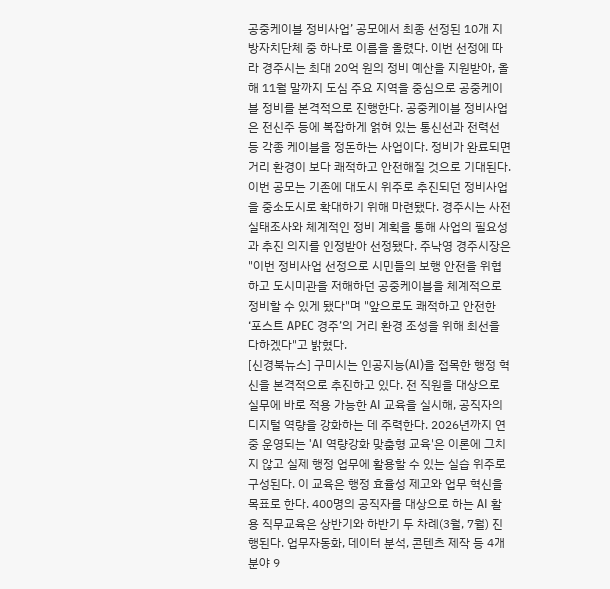공중케이블 정비사업’ 공모에서 최종 선정된 10개 지방자치단체 중 하나로 이름을 올렸다. 이번 선정에 따라 경주시는 최대 20억 원의 정비 예산을 지원받아, 올해 11월 말까지 도심 주요 지역을 중심으로 공중케이블 정비를 본격적으로 진행한다. 공중케이블 정비사업은 전신주 등에 복잡하게 얽혀 있는 통신선과 전력선 등 각종 케이블을 정돈하는 사업이다. 정비가 완료되면 거리 환경이 보다 쾌적하고 안전해질 것으로 기대된다. 이번 공모는 기존에 대도시 위주로 추진되던 정비사업을 중소도시로 확대하기 위해 마련됐다. 경주시는 사전 실태조사와 체계적인 정비 계획을 통해 사업의 필요성과 추진 의지를 인정받아 선정됐다. 주낙영 경주시장은 "이번 정비사업 선정으로 시민들의 보행 안전을 위협하고 도시미관을 저해하던 공중케이블을 체계적으로 정비할 수 있게 됐다"며 "앞으로도 쾌적하고 안전한 ‘포스트 APEC 경주’의 거리 환경 조성을 위해 최선을 다하겠다"고 밝혔다.
[신경북뉴스] 구미시는 인공지능(AI)을 접목한 행정 혁신을 본격적으로 추진하고 있다. 전 직원을 대상으로 실무에 바로 적용 가능한 AI 교육을 실시해, 공직자의 디지털 역량을 강화하는 데 주력한다. 2026년까지 연중 운영되는 'AI 역량강화 맞춤형 교육'은 이론에 그치지 않고 실제 행정 업무에 활용할 수 있는 실습 위주로 구성된다. 이 교육은 행정 효율성 제고와 업무 혁신을 목표로 한다. 400명의 공직자를 대상으로 하는 AI 활용 직무교육은 상반기와 하반기 두 차례(3월, 7월) 진행된다. 업무자동화, 데이터 분석, 콘텐츠 제작 등 4개 분야 9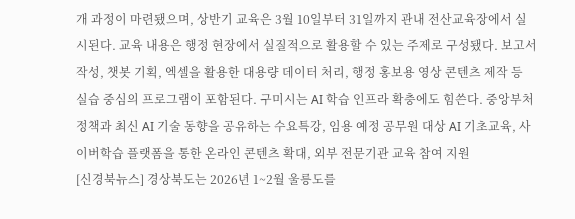개 과정이 마련됐으며, 상반기 교육은 3월 10일부터 31일까지 관내 전산교육장에서 실시된다. 교육 내용은 행정 현장에서 실질적으로 활용할 수 있는 주제로 구성됐다. 보고서 작성, 챗봇 기획, 엑셀을 활용한 대용량 데이터 처리, 행정 홍보용 영상 콘텐츠 제작 등 실습 중심의 프로그램이 포함된다. 구미시는 AI 학습 인프라 확충에도 힘쓴다. 중앙부처 정책과 최신 AI 기술 동향을 공유하는 수요특강, 임용 예정 공무원 대상 AI 기초교육, 사이버학습 플랫폼을 통한 온라인 콘텐츠 확대, 외부 전문기관 교육 참여 지원
[신경북뉴스] 경상북도는 2026년 1~2월 울릉도를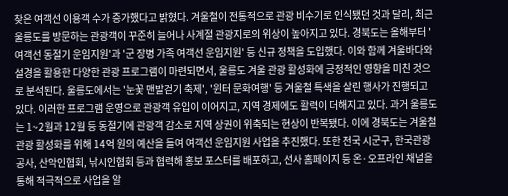찾은 여객선 이용객 수가 증가했다고 밝혔다. 겨울철이 전통적으로 관광 비수기로 인식됐던 것과 달리, 최근 울릉도를 방문하는 관광객이 꾸준히 늘어나 사계절 관광지로의 위상이 높아지고 있다. 경북도는 올해부터 '여객선 동절기 운임지원'과 '군 장병 가족 여객선 운임지원' 등 신규 정책을 도입했다. 이와 함께 겨울바다와 설경을 활용한 다양한 관광 프로그램이 마련되면서, 울릉도 겨울 관광 활성화에 긍정적인 영향을 미친 것으로 분석된다. 울릉도에서는 '눈꽃 맨발걷기 축제', '윈터 문화여행' 등 겨울철 특색을 살린 행사가 진행되고 있다. 이러한 프로그램 운영으로 관광객 유입이 이어지고, 지역 경제에도 활력이 더해지고 있다. 과거 울릉도는 1~2월과 12월 등 동절기에 관광객 감소로 지역 상권이 위축되는 현상이 반복됐다. 이에 경북도는 겨울철 관광 활성화를 위해 14억 원의 예산을 들여 여객선 운임지원 사업을 추진했다. 또한 전국 시군구, 한국관광공사, 산악인협회, 낚시인협회 등과 협력해 홍보 포스터를 배포하고, 선사 홈페이지 등 온·오프라인 채널을 통해 적극적으로 사업을 알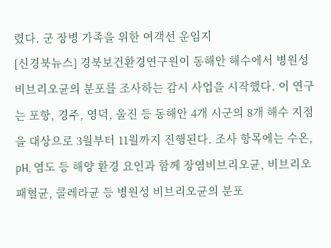렸다. 군 장병 가족을 위한 여객선 운임지
[신경북뉴스] 경북보건환경연구원이 동해안 해수에서 병원성 비브리오균의 분포를 조사하는 감시 사업을 시작했다. 이 연구는 포항, 경주, 영덕, 울진 등 동해안 4개 시군의 8개 해수 지점을 대상으로 3월부터 11월까지 진행된다. 조사 항목에는 수온, pH, 염도 등 해양 환경 요인과 함께 장염비브리오균, 비브리오패혈균, 콜레라균 등 병원성 비브리오균의 분포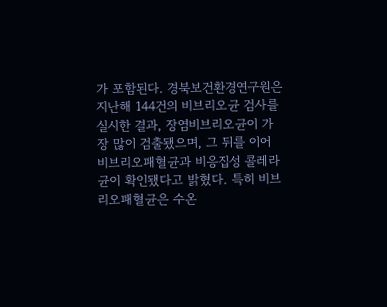가 포함된다. 경북보건환경연구원은 지난해 144건의 비브리오균 검사를 실시한 결과, 장염비브리오균이 가장 많이 검출됐으며, 그 뒤를 이어 비브리오패혈균과 비응집성 콜레라균이 확인됐다고 밝혔다. 특히 비브리오패혈균은 수온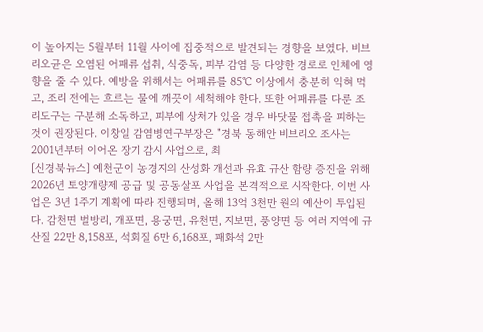이 높아지는 5월부터 11월 사이에 집중적으로 발견되는 경향을 보였다. 비브리오균은 오염된 어패류 섭취, 식중독, 피부 감염 등 다양한 경로로 인체에 영향을 줄 수 있다. 예방을 위해서는 어패류를 85℃ 이상에서 충분히 익혀 먹고, 조리 전에는 흐르는 물에 깨끗이 세척해야 한다. 또한 어패류를 다룬 조리도구는 구분해 소독하고, 피부에 상처가 있을 경우 바닷물 접촉을 피하는 것이 권장된다. 이창일 감염병연구부장은 "경북 동해안 비브리오 조사는 2001년부터 이어온 장기 감시 사업으로, 최
[신경북뉴스] 예천군이 농경지의 산성화 개선과 유효 규산 함량 증진을 위해 2026년 토양개량제 공급 및 공동살포 사업을 본격적으로 시작한다. 이번 사업은 3년 1주기 계획에 따라 진행되며, 올해 13억 3천만 원의 예산이 투입된다. 감천면 벌방리, 개포면, 용궁면, 유천면, 지보면, 풍양면 등 여러 지역에 규산질 22만 8,158포, 석회질 6만 6,168포, 패화석 2만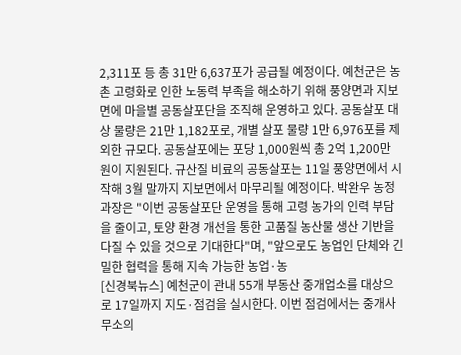2,311포 등 총 31만 6,637포가 공급될 예정이다. 예천군은 농촌 고령화로 인한 노동력 부족을 해소하기 위해 풍양면과 지보면에 마을별 공동살포단을 조직해 운영하고 있다. 공동살포 대상 물량은 21만 1,182포로, 개별 살포 물량 1만 6,976포를 제외한 규모다. 공동살포에는 포당 1,000원씩 총 2억 1,200만 원이 지원된다. 규산질 비료의 공동살포는 11일 풍양면에서 시작해 3월 말까지 지보면에서 마무리될 예정이다. 박완우 농정과장은 "이번 공동살포단 운영을 통해 고령 농가의 인력 부담을 줄이고, 토양 환경 개선을 통한 고품질 농산물 생산 기반을 다질 수 있을 것으로 기대한다"며, "앞으로도 농업인 단체와 긴밀한 협력을 통해 지속 가능한 농업·농
[신경북뉴스] 예천군이 관내 55개 부동산 중개업소를 대상으로 17일까지 지도·점검을 실시한다. 이번 점검에서는 중개사무소의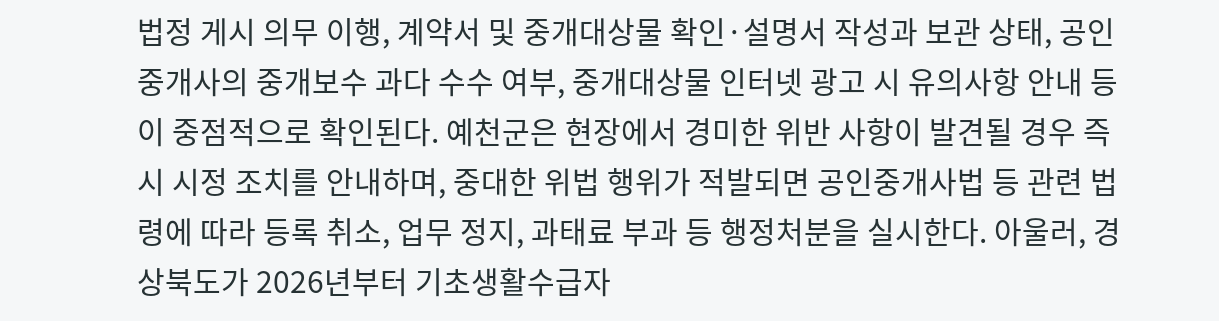법정 게시 의무 이행, 계약서 및 중개대상물 확인·설명서 작성과 보관 상태, 공인중개사의 중개보수 과다 수수 여부, 중개대상물 인터넷 광고 시 유의사항 안내 등이 중점적으로 확인된다. 예천군은 현장에서 경미한 위반 사항이 발견될 경우 즉시 시정 조치를 안내하며, 중대한 위법 행위가 적발되면 공인중개사법 등 관련 법령에 따라 등록 취소, 업무 정지, 과태료 부과 등 행정처분을 실시한다. 아울러, 경상북도가 2026년부터 기초생활수급자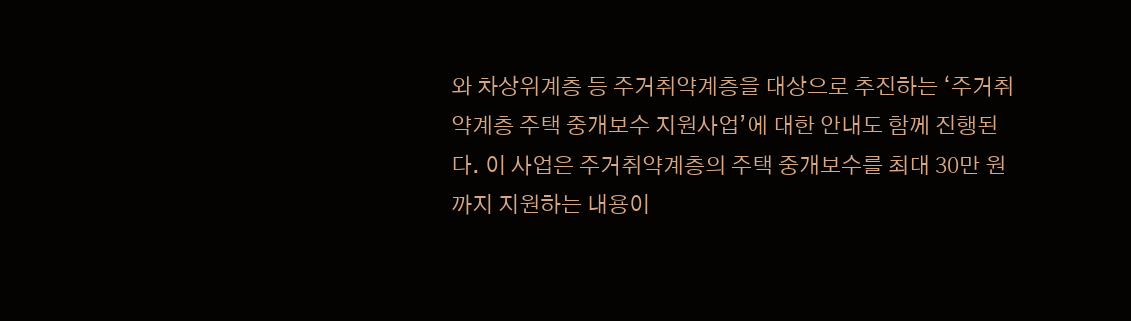와 차상위계층 등 주거취약계층을 대상으로 추진하는 ‘주거취약계층 주택 중개보수 지원사업’에 대한 안내도 함께 진행된다. 이 사업은 주거취약계층의 주택 중개보수를 최대 30만 원까지 지원하는 내용이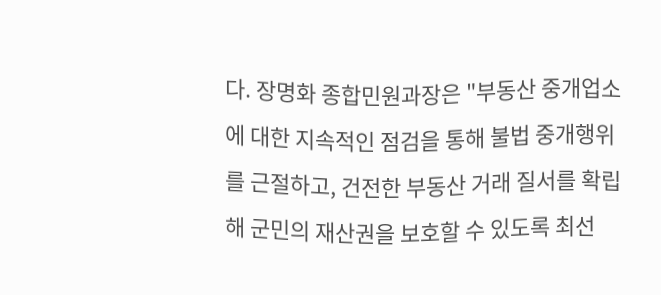다. 장명화 종합민원과장은 "부동산 중개업소에 대한 지속적인 점검을 통해 불법 중개행위를 근절하고, 건전한 부동산 거래 질서를 확립해 군민의 재산권을 보호할 수 있도록 최선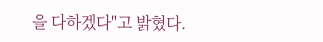을 다하겠다"고 밝혔다.